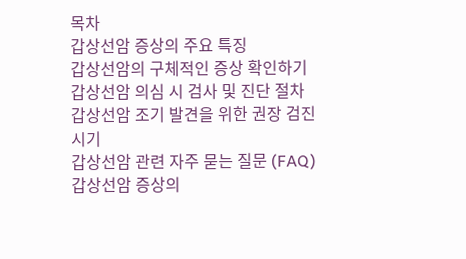목차
갑상선암 증상의 주요 특징
갑상선암의 구체적인 증상 확인하기
갑상선암 의심 시 검사 및 진단 절차
갑상선암 조기 발견을 위한 권장 검진 시기
갑상선암 관련 자주 묻는 질문 (FAQ)
갑상선암 증상의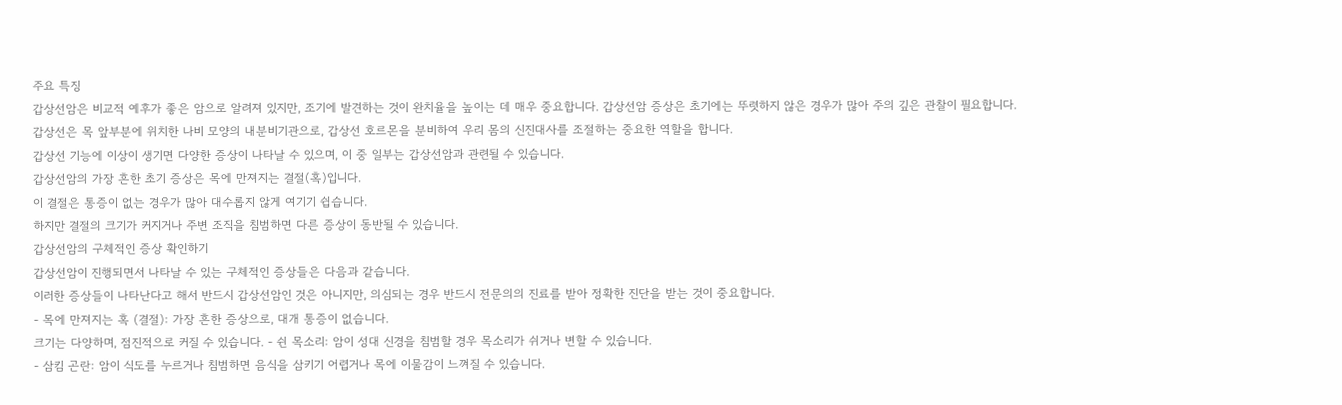주요 특징
갑상선암은 비교적 예후가 좋은 암으로 알려져 있지만, 조기에 발견하는 것이 완치율을 높이는 데 매우 중요합니다. 갑상선암 증상은 초기에는 뚜렷하지 않은 경우가 많아 주의 깊은 관찰이 필요합니다.
갑상선은 목 앞부분에 위치한 나비 모양의 내분비기관으로, 갑상선 호르몬을 분비하여 우리 몸의 신진대사를 조절하는 중요한 역할을 합니다.
갑상선 기능에 이상이 생기면 다양한 증상이 나타날 수 있으며, 이 중 일부는 갑상선암과 관련될 수 있습니다.
갑상선암의 가장 흔한 초기 증상은 목에 만져지는 결절(혹)입니다.
이 결절은 통증이 없는 경우가 많아 대수롭지 않게 여기기 쉽습니다.
하지만 결절의 크기가 커지거나 주변 조직을 침범하면 다른 증상이 동반될 수 있습니다.
갑상선암의 구체적인 증상 확인하기
갑상선암이 진행되면서 나타날 수 있는 구체적인 증상들은 다음과 같습니다.
이러한 증상들이 나타난다고 해서 반드시 갑상선암인 것은 아니지만, 의심되는 경우 반드시 전문의의 진료를 받아 정확한 진단을 받는 것이 중요합니다.
- 목에 만져지는 혹 (결절): 가장 흔한 증상으로, 대개 통증이 없습니다.
크기는 다양하며, 점진적으로 커질 수 있습니다. - 쉰 목소리: 암이 성대 신경을 침범할 경우 목소리가 쉬거나 변할 수 있습니다.
- 삼킴 곤란: 암이 식도를 누르거나 침범하면 음식을 삼키기 어렵거나 목에 이물감이 느껴질 수 있습니다.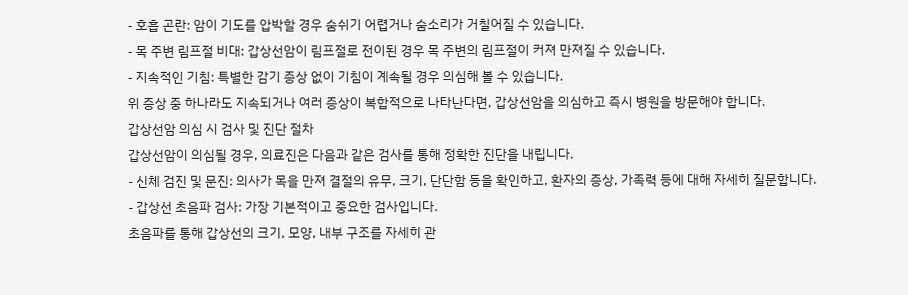- 호흡 곤란: 암이 기도를 압박할 경우 숨쉬기 어렵거나 숨소리가 거칠어질 수 있습니다.
- 목 주변 림프절 비대: 갑상선암이 림프절로 전이된 경우 목 주변의 림프절이 커져 만져질 수 있습니다.
- 지속적인 기침: 특별한 감기 증상 없이 기침이 계속될 경우 의심해 볼 수 있습니다.
위 증상 중 하나라도 지속되거나 여러 증상이 복합적으로 나타난다면, 갑상선암을 의심하고 즉시 병원을 방문해야 합니다.
갑상선암 의심 시 검사 및 진단 절차
갑상선암이 의심될 경우, 의료진은 다음과 같은 검사를 통해 정확한 진단을 내립니다.
- 신체 검진 및 문진: 의사가 목을 만져 결절의 유무, 크기, 단단함 등을 확인하고, 환자의 증상, 가족력 등에 대해 자세히 질문합니다.
- 갑상선 초음파 검사: 가장 기본적이고 중요한 검사입니다.
초음파를 통해 갑상선의 크기, 모양, 내부 구조를 자세히 관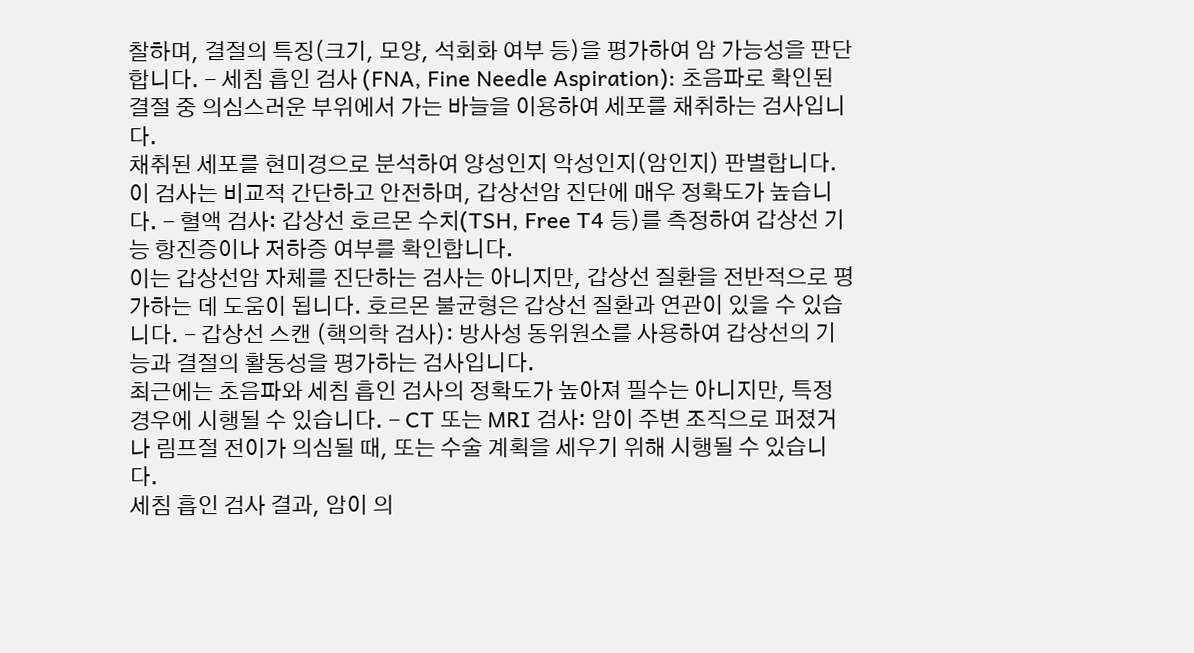찰하며, 결절의 특징(크기, 모양, 석회화 여부 등)을 평가하여 암 가능성을 판단합니다. - 세침 흡인 검사 (FNA, Fine Needle Aspiration): 초음파로 확인된 결절 중 의심스러운 부위에서 가는 바늘을 이용하여 세포를 채취하는 검사입니다.
채취된 세포를 현미경으로 분석하여 양성인지 악성인지(암인지) 판별합니다.
이 검사는 비교적 간단하고 안전하며, 갑상선암 진단에 매우 정확도가 높습니다. - 혈액 검사: 갑상선 호르몬 수치(TSH, Free T4 등)를 측정하여 갑상선 기능 항진증이나 저하증 여부를 확인합니다.
이는 갑상선암 자체를 진단하는 검사는 아니지만, 갑상선 질환을 전반적으로 평가하는 데 도움이 됩니다. 호르몬 불균형은 갑상선 질환과 연관이 있을 수 있습니다. - 갑상선 스캔 (핵의학 검사): 방사성 동위원소를 사용하여 갑상선의 기능과 결절의 활동성을 평가하는 검사입니다.
최근에는 초음파와 세침 흡인 검사의 정확도가 높아져 필수는 아니지만, 특정 경우에 시행될 수 있습니다. - CT 또는 MRI 검사: 암이 주변 조직으로 퍼졌거나 림프절 전이가 의심될 때, 또는 수술 계획을 세우기 위해 시행될 수 있습니다.
세침 흡인 검사 결과, 암이 의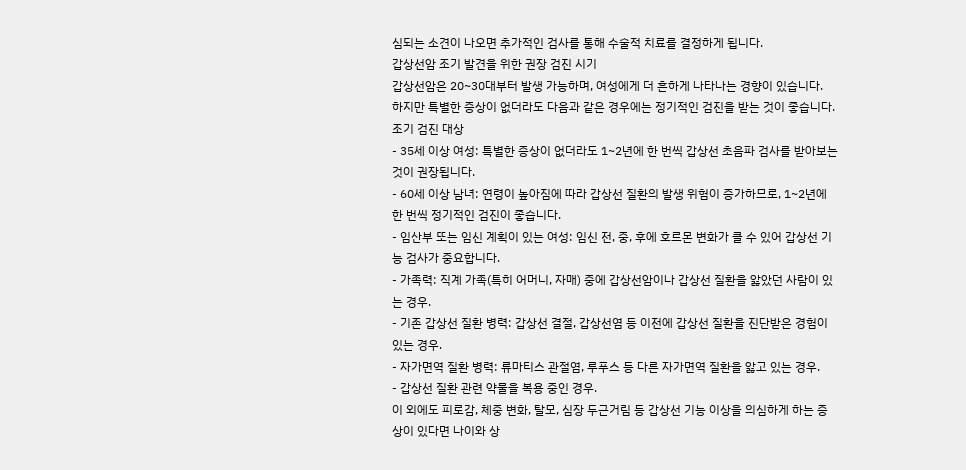심되는 소견이 나오면 추가적인 검사를 통해 수술적 치료를 결정하게 됩니다.
갑상선암 조기 발견을 위한 권장 검진 시기
갑상선암은 20~30대부터 발생 가능하며, 여성에게 더 흔하게 나타나는 경향이 있습니다.
하지만 특별한 증상이 없더라도 다음과 같은 경우에는 정기적인 검진을 받는 것이 좋습니다.
조기 검진 대상
- 35세 이상 여성: 특별한 증상이 없더라도 1~2년에 한 번씩 갑상선 초음파 검사를 받아보는 것이 권장됩니다.
- 60세 이상 남녀: 연령이 높아짐에 따라 갑상선 질환의 발생 위험이 증가하므로, 1~2년에 한 번씩 정기적인 검진이 좋습니다.
- 임산부 또는 임신 계획이 있는 여성: 임신 전, 중, 후에 호르몬 변화가 클 수 있어 갑상선 기능 검사가 중요합니다.
- 가족력: 직계 가족(특히 어머니, 자매) 중에 갑상선암이나 갑상선 질환을 앓았던 사람이 있는 경우.
- 기존 갑상선 질환 병력: 갑상선 결절, 갑상선염 등 이전에 갑상선 질환을 진단받은 경험이 있는 경우.
- 자가면역 질환 병력: 류마티스 관절염, 루푸스 등 다른 자가면역 질환을 앓고 있는 경우.
- 갑상선 질환 관련 약물을 복용 중인 경우.
이 외에도 피로감, 체중 변화, 탈모, 심장 두근거림 등 갑상선 기능 이상을 의심하게 하는 증상이 있다면 나이와 상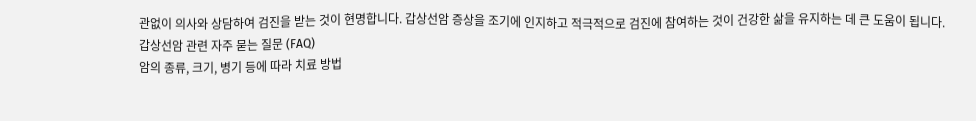관없이 의사와 상담하여 검진을 받는 것이 현명합니다. 갑상선암 증상을 조기에 인지하고 적극적으로 검진에 참여하는 것이 건강한 삶을 유지하는 데 큰 도움이 됩니다.
갑상선암 관련 자주 묻는 질문 (FAQ)
암의 종류, 크기, 병기 등에 따라 치료 방법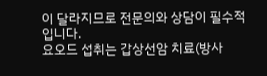이 달라지므로 전문의와 상담이 필수적입니다.
요오드 섭취는 갑상선암 치료(방사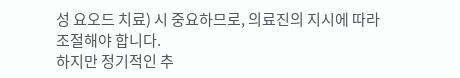성 요오드 치료) 시 중요하므로, 의료진의 지시에 따라 조절해야 합니다.
하지만 정기적인 추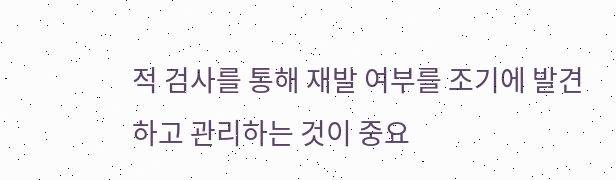적 검사를 통해 재발 여부를 조기에 발견하고 관리하는 것이 중요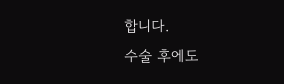합니다.
수술 후에도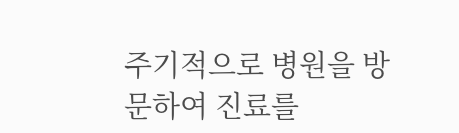주기적으로 병원을 방문하여 진료를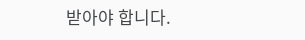받아야 합니다.